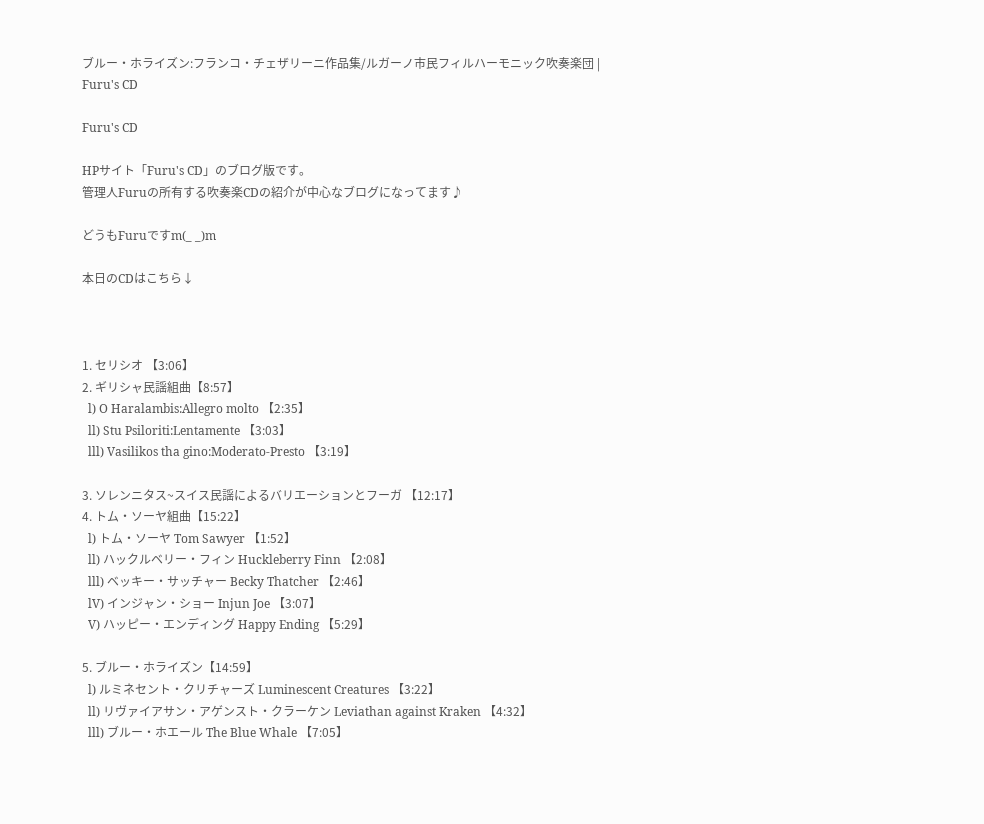ブルー・ホライズン:フランコ・チェザリーニ作品集/ルガーノ市民フィルハーモニック吹奏楽団 | Furu's CD

Furu's CD

HPサイト「Furu's CD」のブログ版です。
管理人Furuの所有する吹奏楽CDの紹介が中心なブログになってます♪

どうもFuruですm(_ _)m

本日のCDはこちら↓



1. セリシオ 【3:06】
2. ギリシャ民謡組曲【8:57】
  l) O Haralambis:Allegro molto 【2:35】
  ll) Stu Psiloriti:Lentamente 【3:03】
  lll) Vasilikos tha gino:Moderato-Presto 【3:19】

3. ソレンニタス~スイス民謡によるバリエーションとフーガ 【12:17】
4. トム・ソーヤ組曲【15:22】
  l) トム・ソーヤ Tom Sawyer 【1:52】
  ll) ハックルベリー・フィン Huckleberry Finn 【2:08】
  lll) ベッキー・サッチャー Becky Thatcher 【2:46】
  lV) インジャン・ショー Injun Joe 【3:07】
  V) ハッピー・エンディング Happy Ending 【5:29】

5. ブルー・ホライズン【14:59】
  l) ルミネセント・クリチャーズ Luminescent Creatures 【3:22】
  ll) リヴァイアサン・アゲンスト・クラーケン Leviathan against Kraken 【4:32】
  lll) ブルー・ホエール The Blue Whale 【7:05】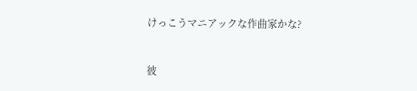けっこうマニアックな作曲家かな?


彼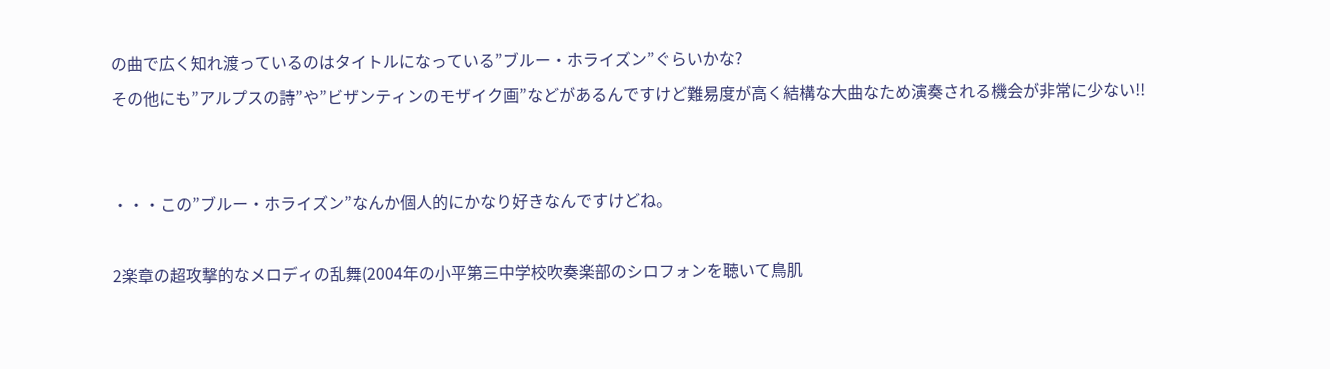の曲で広く知れ渡っているのはタイトルになっている”ブルー・ホライズン”ぐらいかな?
その他にも”アルプスの詩”や”ビザンティンのモザイク画”などがあるんですけど難易度が高く結構な大曲なため演奏される機会が非常に少ない!!


・・・この”ブルー・ホライズン”なんか個人的にかなり好きなんですけどね。

2楽章の超攻撃的なメロディの乱舞(2004年の小平第三中学校吹奏楽部のシロフォンを聴いて鳥肌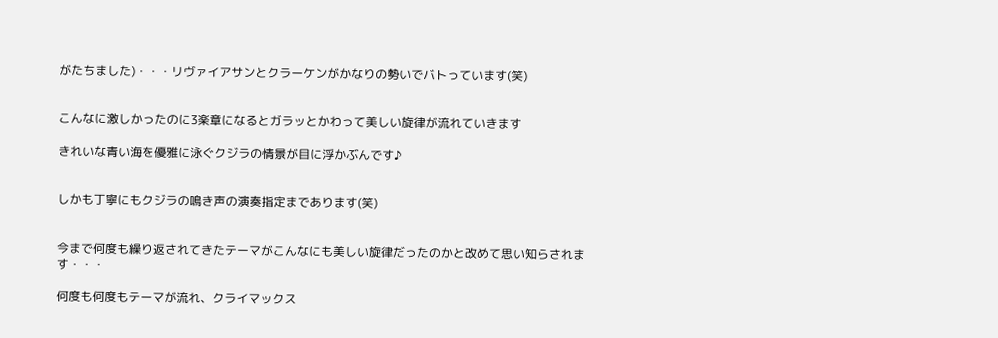がたちました)・・・リヴァイアサンとクラーケンがかなりの勢いでバトっています(笑)


こんなに激しかったのに3楽章になるとガラッとかわって美しい旋律が流れていきます

きれいな青い海を優雅に泳ぐクジラの情景が目に浮かぶんです♪


しかも丁寧にもクジラの鳴き声の演奏指定まであります(笑)


今まで何度も繰り返されてきたテーマがこんなにも美しい旋律だったのかと改めて思い知らされます・・・

何度も何度もテーマが流れ、クライマックス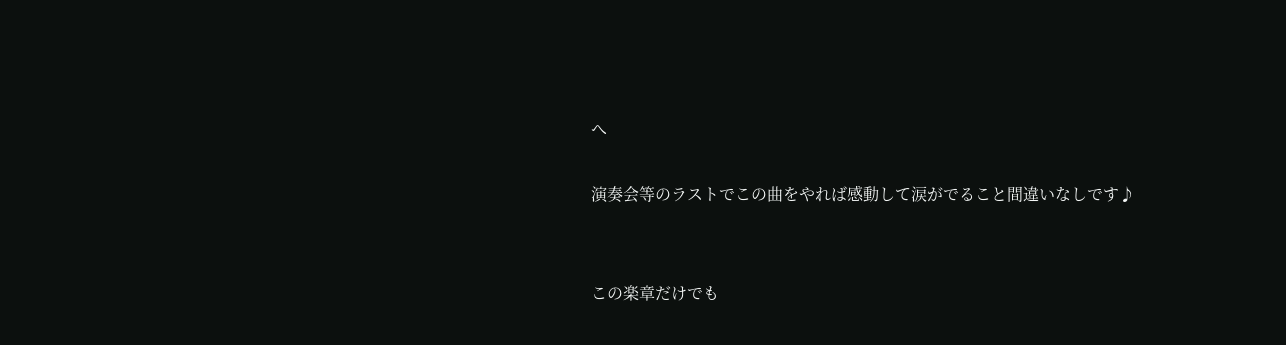へ

演奏会等のラストでこの曲をやれば感動して涙がでること間違いなしです♪


この楽章だけでも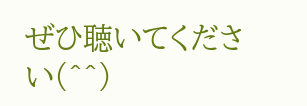ぜひ聴いてください(^^)